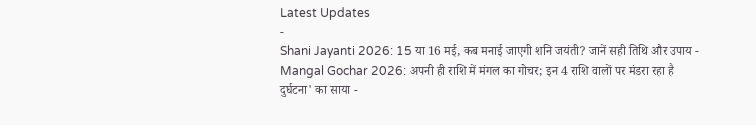Latest Updates
-
Shani Jayanti 2026: 15 या 16 मई, कब मनाई जाएगी शनि जयंती? जानें सही तिथि और उपाय -
Mangal Gochar 2026: अपनी ही राशि में मंगल का गोचर; इन 4 राशि वालों पर मंडरा रहा है दुर्घटना' का साया -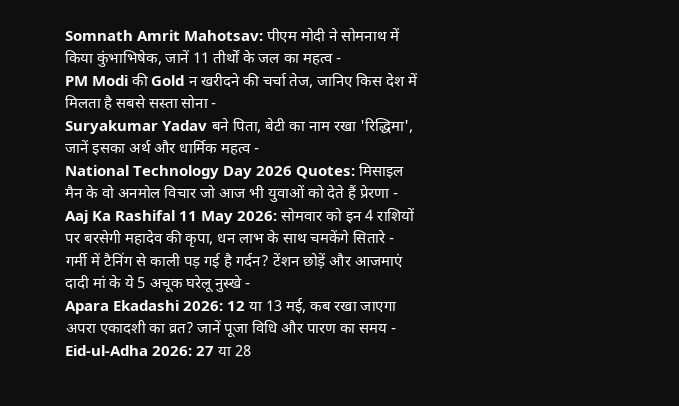Somnath Amrit Mahotsav: पीएम मोदी ने सोमनाथ में किया कुंभाभिषेक, जानें 11 तीर्थों के जल का महत्व -
PM Modi की Gold न खरीदने की चर्चा तेज, जानिए किस देश में मिलता है सबसे सस्ता सोना -
Suryakumar Yadav बने पिता, बेटी का नाम रखा 'रिद्धिमा', जानें इसका अर्थ और धार्मिक महत्व -
National Technology Day 2026 Quotes: मिसाइल मैन के वो अनमोल विचार जो आज भी युवाओं को देते हैं प्रेरणा -
Aaj Ka Rashifal 11 May 2026: सोमवार को इन 4 राशियों पर बरसेगी महादेव की कृपा, धन लाभ के साथ चमकेंगे सितारे -
गर्मी में टैनिंग से काली पड़ गई है गर्दन? टेंशन छोड़ें और आजमाएं दादी मां के ये 5 अचूक घरेलू नुस्खे -
Apara Ekadashi 2026: 12 या 13 मई, कब रखा जाएगा अपरा एकादशी का व्रत? जानें पूजा विधि और पारण का समय -
Eid-ul-Adha 2026: 27 या 28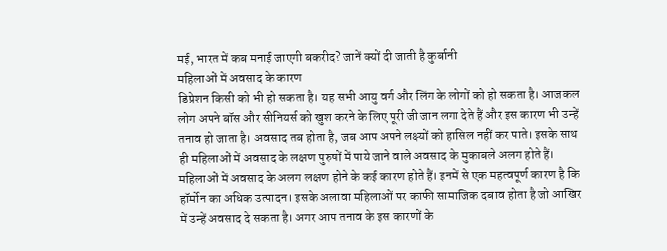मई, भारत में कब मनाई जाएगी बकरीद? जानें क्यों दी जाती है कुर्बानी
महिलाओं में अवसाद के कारण
डिप्रेशन किसी को भी हो सकता है। यह सभी आयु वर्ग और लिंग के लोगों को हो सकता है। आजकल लोग अपने बॉस और सीनियर्स को खुश करने के लिए पूरी जी जान लगा देते हैं और इस कारण भी उन्हें तनाव हो जाता है। अवसाद तब होता है, जब आप अपने लक्ष्यों को हासिल नहीं कर पाते। इसके साथ ही महिलाओं में अवसाद के लक्षण पुरुषों में पाये जाने वाले अवसाद के मुकाबले अलग होते हैं। महिलाओं में अवसाद के अलग लक्षण होने के कई कारण होते हैं। इनमें से एक महत्वपूर्ण कारण है कि हॉर्मोन का अधिक उत्पादन। इसके अलावा महिलाओं पर काफी सामाजिक दबाव होता है जो आखिर में उन्हें अवसाद दे सकता है। अगर आप तनाव के इस कारणों के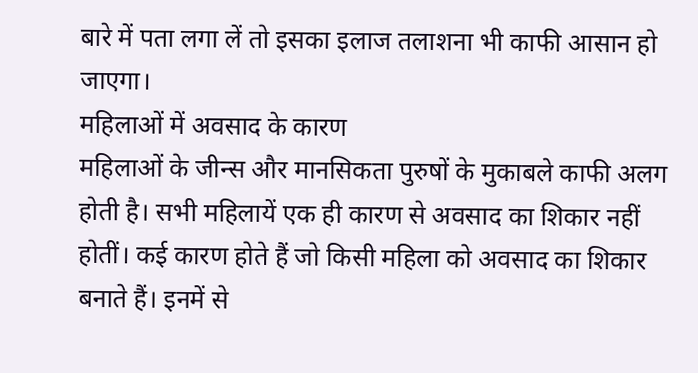बारे में पता लगा लें तो इसका इलाज तलाशना भी काफी आसान हो जाएगा।
महिलाओं में अवसाद के कारण
महिलाओं के जीन्स और मानसिकता पुरुषों के मुकाबले काफी अलग होती है। सभी महिलायें एक ही कारण से अवसाद का शिकार नहीं होतीं। कई कारण होते हैं जो किसी महिला को अवसाद का शिकार बनाते हैं। इनमें से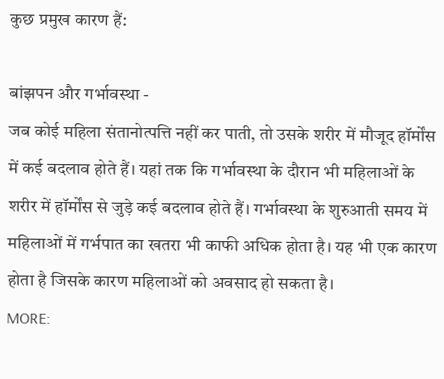कुछ प्रमुख कारण हैं:

बांझपन और गर्भावस्था -
जब कोई महिला संतानोत्पत्ति नहीं कर पाती, तो उसके शरीर में मौजूद हॉर्मोंस में कई बदलाव होते हैं। यहां तक कि गर्भावस्था के दौरान भी महिलाओं के शरीर में हॉर्मोंस से जुड़े कई बदलाव होते हैं। गर्भावस्था के शुरुआती समय में महिलाओं में गर्भपात का खतरा भी काफी अधिक होता है। यह भी एक कारण होता है जिसके कारण महिलाओं को अवसाद हो सकता है।
MORE: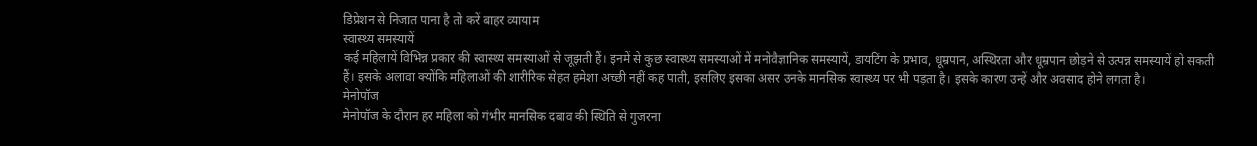डिप्रेशन से निजात पाना है तो करें बाहर व्यायाम
स्वास्थ्य समस्यायें
कई महिलायें विभिन्न प्रकार की स्वास्थ्य समस्याओं से जूझती हैं। इनमें से कुछ स्वास्थ्य समस्याओं में मनोवैज्ञानिक समस्यायें, डायटिंग के प्रभाव, धूम्रपान, अस्थिरता और धूम्रपान छोड़ने से उत्पन्न समस्यायें हो सकती हैं। इसके अलावा क्योंकि महिलाओं की शारीरिक सेहत हमेशा अच्छी नहीं कह पाती, इसलिए इसका असर उनके मानसिक स्वास्थ्य पर भी पड़ता है। इसके कारण उन्हें और अवसाद होने लगता है।
मेनोपॉज
मेनोपॉज के दौरान हर महिला को गंभीर मानसिक दबाव की स्थिति से गुजरना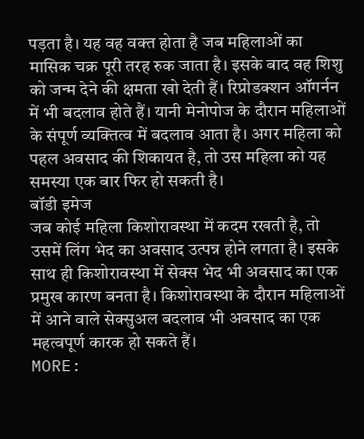पड़ता है। यह वह वक्त होता है जब महिलाओं का मासिक चक्र पूरी तरह रुक जाता है। इसके बाद वह शिशु को जन्म देने की क्षमता खो देती हैं। रिप्रोडक्शन ऑगर्नन में भी बदलाव होते हैं। यानी मेनोपोज के दौरान महिलाओं के संपूर्ण व्यक्तित्व में बदलाव आता है। अगर महिला को पहल अवसाद की शिकायत है, तो उस महिला को यह समस्या एक बार फिर हो सकती है।
बॉडी इमेज
जब कोई महिला किशोरावस्था में कदम रखती है, तो उसमें लिंग भेद का अवसाद उत्पन्न होने लगता है। इसके साथ ही किशोरावस्था में सेक्स भेद भी अवसाद का एक प्रमुख कारण बनता है। किशोरावस्था के दौरान महिलाओं में आने वाले सेक्सुअल बदलाव भी अवसाद का एक महत्वपूर्ण कारक हो सकते हैं।
MORE: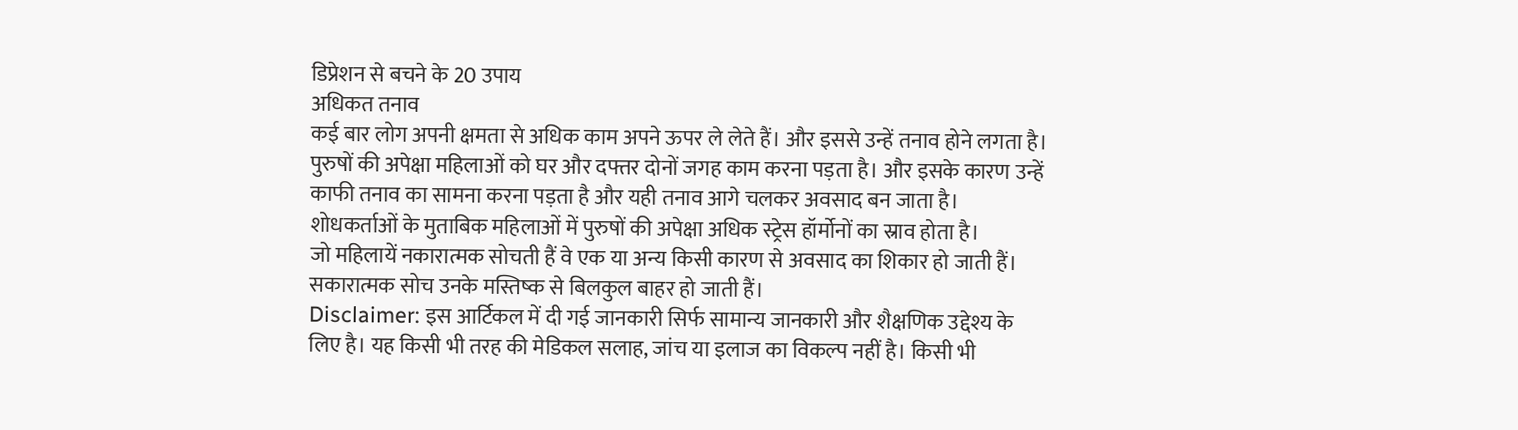डिप्रेशन से बचने के 20 उपाय
अधिकत तनाव
कई बार लोग अपनी क्षमता से अधिक काम अपने ऊपर ले लेते हैं। और इससे उन्हें तनाव होने लगता है। पुरुषों की अपेक्षा महिलाओं को घर और दफ्तर दोनों जगह काम करना पड़ता है। और इसके कारण उन्हें काफी तनाव का सामना करना पड़ता है और यही तनाव आगे चलकर अवसाद बन जाता है। शोधकर्ताओं के मुताबिक महिलाओं में पुरुषों की अपेक्षा अधिक स्ट्रेस हॉर्मोनों का स्राव होता है।
जो महिलायें नकारात्मक सोचती हैं वे एक या अन्य किसी कारण से अवसाद का शिकार हो जाती हैं। सकारात्मक सोच उनके मस्तिष्क से बिलकुल बाहर हो जाती हैं।
Disclaimer: इस आर्टिकल में दी गई जानकारी सिर्फ सामान्य जानकारी और शैक्षणिक उद्देश्य के लिए है। यह किसी भी तरह की मेडिकल सलाह, जांच या इलाज का विकल्प नहीं है। किसी भी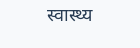स्वास्थ्य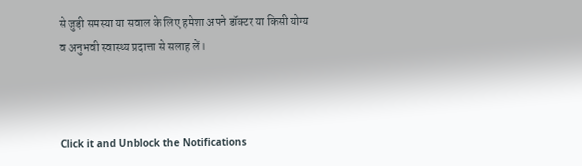से जुड़ी समस्या या सवाल के लिए हमेशा अपने डॉक्टर या किसी योग्य व अनुभवी स्वास्थ्य प्रदात्ता से सलाह लें।



Click it and Unblock the Notifications